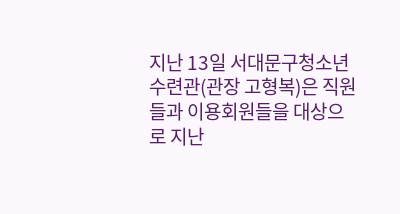지난 13일 서대문구청소년수련관(관장 고형복)은 직원들과 이용회원들을 대상으로 지난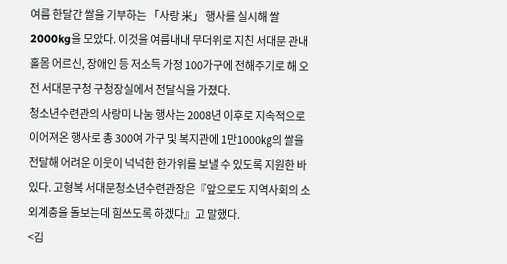여름 한달간 쌀을 기부하는 「사랑 米」 행사를 실시해 쌀 2000kg을 모았다. 이것을 여름내내 무더위로 지친 서대문 관내 홀몸 어르신, 장애인 등 저소득 가정 100가구에 전해주기로 해 오전 서대문구청 구청장실에서 전달식을 가졌다.
청소년수련관의 사랑미 나눔 행사는 2008년 이후로 지속적으로 이어져온 행사로 총 300여 가구 및 복지관에 1만1000㎏의 쌀을 전달해 어려운 이웃이 넉넉한 한가위를 보낼 수 있도록 지원한 바 있다. 고형복 서대문청소년수련관장은『앞으로도 지역사회의 소외계층을 돌보는데 힘쓰도록 하겠다』고 말했다.
<김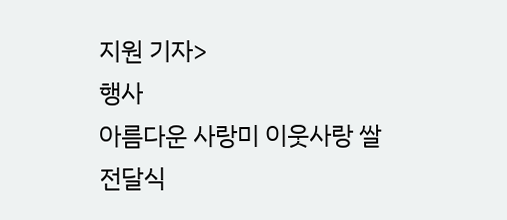지원 기자>
행사
아름다운 사랑미 이웃사랑 쌀 전달식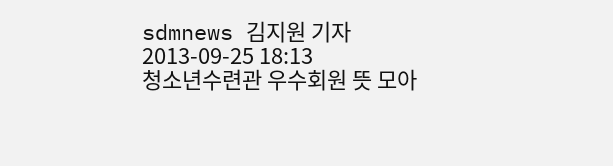sdmnews 김지원 기자
2013-09-25 18:13
청소년수련관 우수회원 뜻 모아